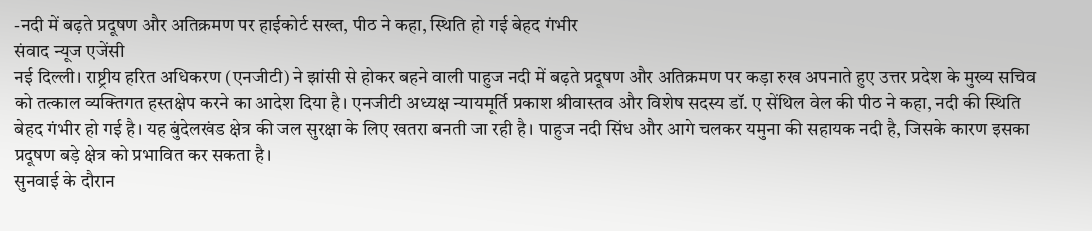-नदी में बढ़ते प्रदूषण और अतिक्रमण पर हाईकोर्ट सख्त, पीठ ने कहा, स्थिति हो गई बेहद गंभीर
संवाद न्यूज एजेंसी
नई दिल्ली। राष्ट्रीय हरित अधिकरण (एनजीटी) ने झांसी से होकर बहने वाली पाहुज नदी में बढ़ते प्रदूषण और अतिक्रमण पर कड़ा रुख अपनाते हुए उत्तर प्रदेश के मुख्य सचिव को तत्काल व्यक्तिगत हस्तक्षेप करने का आदेश दिया है। एनजीटी अध्यक्ष न्यायमूर्ति प्रकाश श्रीवास्तव और विशेष सदस्य डॉ. ए सेंथिल वेल की पीठ ने कहा, नदी की स्थिति बेहद गंभीर हो गई है। यह बुंदेलखंड क्षेत्र की जल सुरक्षा के लिए खतरा बनती जा रही है। पाहुज नदी सिंध और आगे चलकर यमुना की सहायक नदी है, जिसके कारण इसका प्रदूषण बड़े क्षेत्र को प्रभावित कर सकता है।
सुनवाई के दौरान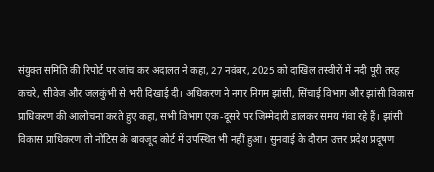संयुक्त समिति की रिपोर्ट पर जांच कर अदालत ने कहा, 27 नवंबर, 2025 को दाखिल तस्वीरों में नदी पूरी तरह कचरे, सीवेज और जलकुंभी से भरी दिखाई दी। अधिकरण ने नगर निगम झांसी, सिंचाई विभाग और झांसी विकास प्राधिकरण की आलोचना करते हुए कहा, सभी विभाग एक-दूसरे पर जिम्मेदारी डालकर समय गंवा रहे हैं। झांसी विकास प्राधिकरण तो नोटिस के बावजूद कोर्ट में उपस्थित भी नहीं हुआ। सुनवाई के दौरान उत्तर प्रदेश प्रदूषण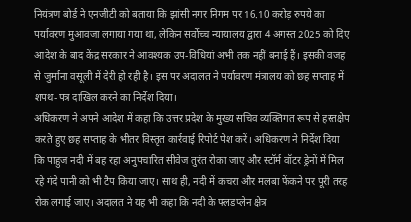नियंत्रण बोर्ड ने एनजीटी को बताया कि झांसी नगर निगम पर 16.10 करोड़ रुपये का पर्यावरण मुआवजा लगाया गया था, लेकिन सर्वोच्च न्यायालय द्वारा 4 अगस्त 2025 को दिए आदेश के बाद केंद्र सरकार ने आवश्यक उप-विधियां अभी तक नहीं बनाई हैं। इसकी वजह से जुर्माना वसूली में देरी हो रही है। इस पर अदालत ने पर्यावरण मंत्रालय को छह सप्ताह में शपथ-पत्र दाखिल करने का निर्देश दिया।
अधिकरण ने अपने आदेश में कहा कि उत्तर प्रदेश के मुख्य सचिव व्यक्तिगत रूप से हस्तक्षेप करते हुए छह सप्ताह के भीतर विस्तृत कार्रवाई रिपोर्ट पेश करें। अधिकरण ने निर्देश दिया कि पाहुज नदी में बह रहा अनुपचारित सीवेज तुरंत रोका जाए और स्टॉर्म वॉटर ड्रेनों में मिल रहे गंदे पानी को भी टैप किया जाए। साथ ही, नदी में कचरा और मलबा फेंकने पर पूरी तरह रोक लगाई जाए। अदालत ने यह भी कहा कि नदी के फ्लडप्लेन क्षेत्र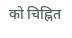को चिह्नित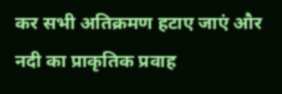कर सभी अतिक्रमण हटाए जाएं और नदी का प्राकृतिक प्रवाह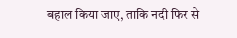बहाल किया जाए, ताकि नदी फिर से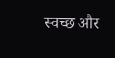स्वच्छ और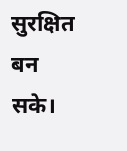सुरक्षित बन सके।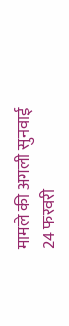मामले की अगली सुनवाई 24 फरवरी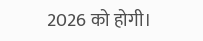2026 को होगी।